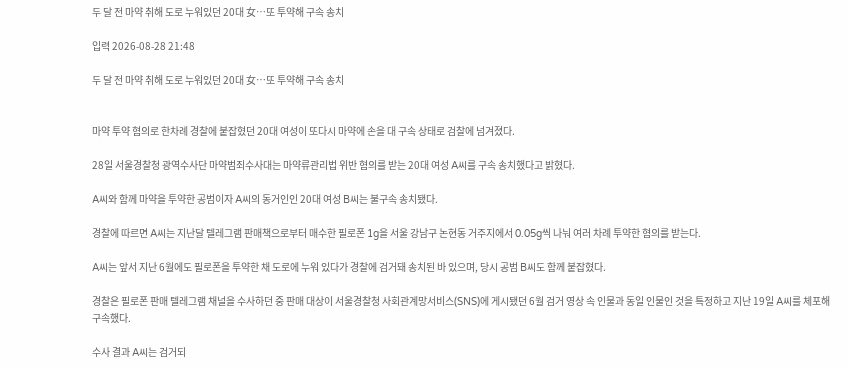두 달 전 마약 취해 도로 누워있던 20대 女…또 투약해 구속 송치

입력 2026-08-28 21:48

두 달 전 마약 취해 도로 누워있던 20대 女…또 투약해 구속 송치


마약 투약 혐의로 한차례 경찰에 붙잡혔던 20대 여성이 또다시 마약에 손을 대 구속 상태로 검찰에 넘겨졌다.

28일 서울경찰청 광역수사단 마약범죄수사대는 마약류관리법 위반 혐의를 받는 20대 여성 A씨를 구속 송치했다고 밝혔다.

A씨와 함께 마약을 투약한 공범이자 A씨의 동거인인 20대 여성 B씨는 불구속 송치됐다.

경찰에 따르면 A씨는 지난달 텔레그램 판매책으로부터 매수한 필로폰 1g을 서울 강남구 논현동 거주지에서 0.05g씩 나눠 여러 차례 투약한 혐의를 받는다.

A씨는 앞서 지난 6월에도 필로폰을 투약한 채 도로에 누워 있다가 경찰에 검거돼 송치된 바 있으며, 당시 공범 B씨도 함께 붙잡혔다.

경찰은 필로폰 판매 텔레그램 채널을 수사하던 중 판매 대상이 서울경찰청 사회관계망서비스(SNS)에 게시됐던 6월 검거 영상 속 인물과 동일 인물인 것을 특정하고 지난 19일 A씨를 체포해 구속했다.

수사 결과 A씨는 검거되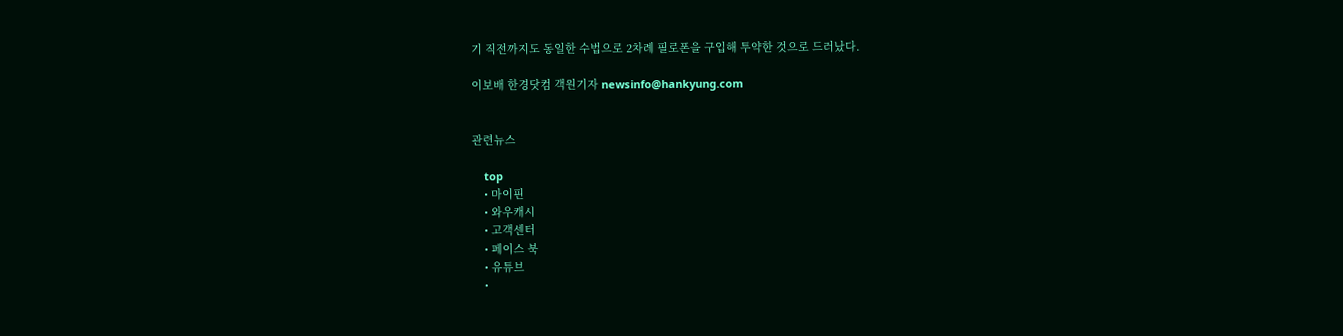기 직전까지도 동일한 수법으로 2차례 필로폰을 구입해 투약한 것으로 드러났다.

이보배 한경닷컴 객원기자 newsinfo@hankyung.com


관련뉴스

    top
    • 마이핀
    • 와우캐시
    • 고객센터
    • 페이스 북
    • 유튜브
    •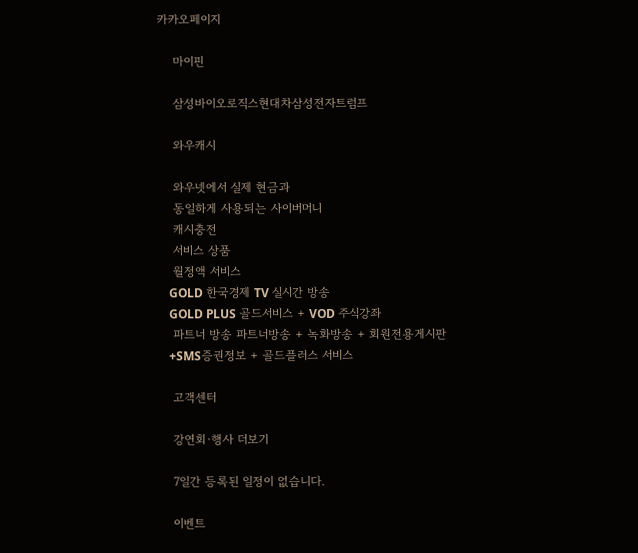카카오페이지

    마이핀

    삼성바이오로직스현대차삼성전자트럼프

    와우캐시

    와우넷에서 실제 현금과
    동일하게 사용되는 사이버머니
    캐시충전
    서비스 상품
    월정액 서비스
    GOLD 한국경제 TV 실시간 방송
    GOLD PLUS 골드서비스 + VOD 주식강좌
    파트너 방송 파트너방송 + 녹화방송 + 회원전용게시판
    +SMS증권정보 + 골드플러스 서비스

    고객센터

    강연회·행사 더보기

    7일간 등록된 일정이 없습니다.

    이벤트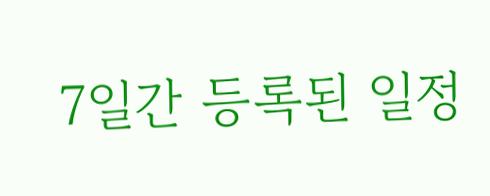7일간 등록된 일정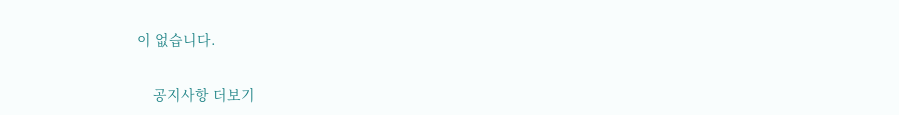이 없습니다.

    공지사항 더보기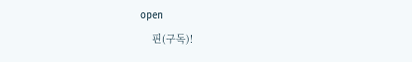open
    핀(구독)!